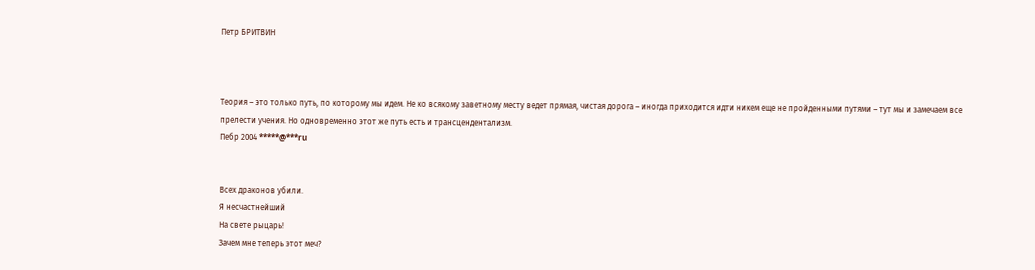Петр БРИТВИН



Теория – это только путь, по которому мы идем. Не ко всякому заветному месту ведет прямая, чистая дорога – иногда приходится идти никем еще не пройденными путями – тут мы и замечаем все прелести учения. Но одновременно этот же путь есть и трансцендентализм.
Пебр 2004 *****@***ru


Всех драконов убили.
Я несчастнейший
На свете рыцарь!
Зачем мне теперь этот меч?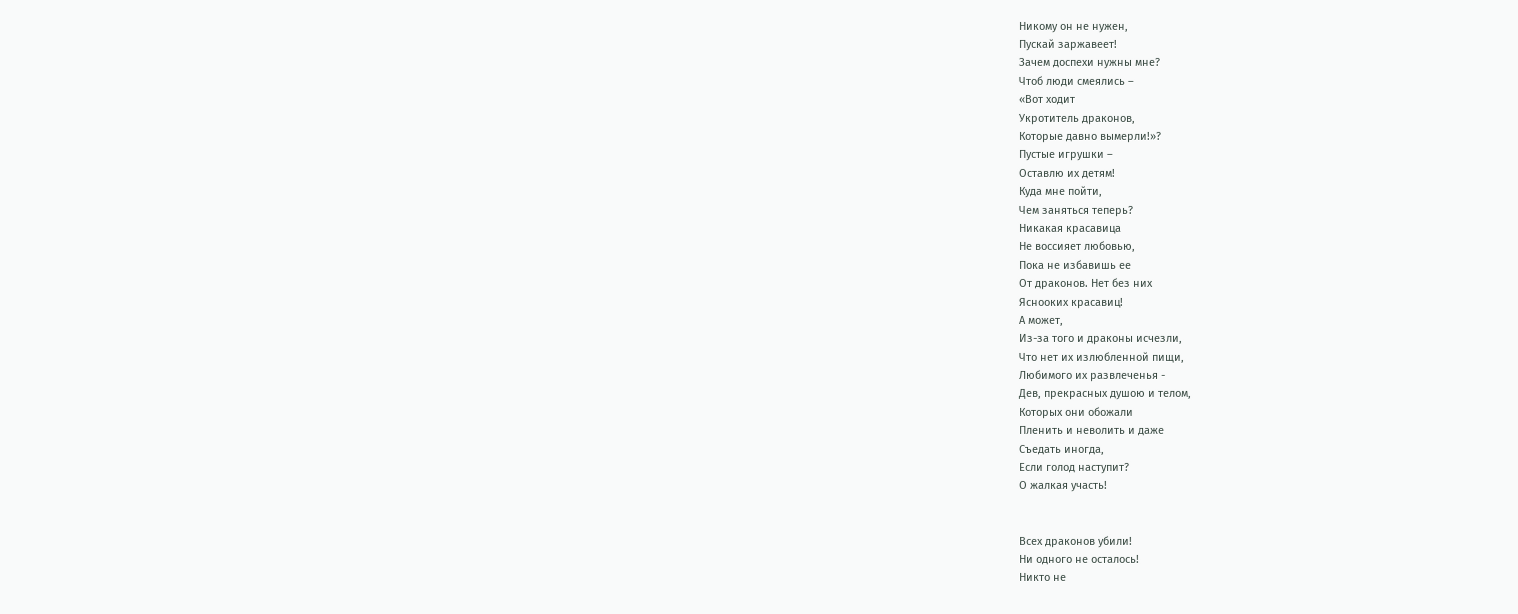Никому он не нужен,
Пускай заржавеет!
Зачем доспехи нужны мне?
Чтоб люди смеялись –
«Вот ходит
Укротитель драконов,
Которые давно вымерли!»?
Пустые игрушки –
Оставлю их детям!
Куда мне пойти,
Чем заняться теперь?
Никакая красавица
Не воссияет любовью,
Пока не избавишь ее
От драконов. Нет без них
Яснооких красавиц!
А может,
Из-за того и драконы исчезли,
Что нет их излюбленной пищи,
Любимого их развлеченья -
Дев, прекрасных душою и телом,
Которых они обожали
Пленить и неволить и даже
Съедать иногда,
Если голод наступит?
О жалкая участь!


Всех драконов убили!
Ни одного не осталось!
Никто не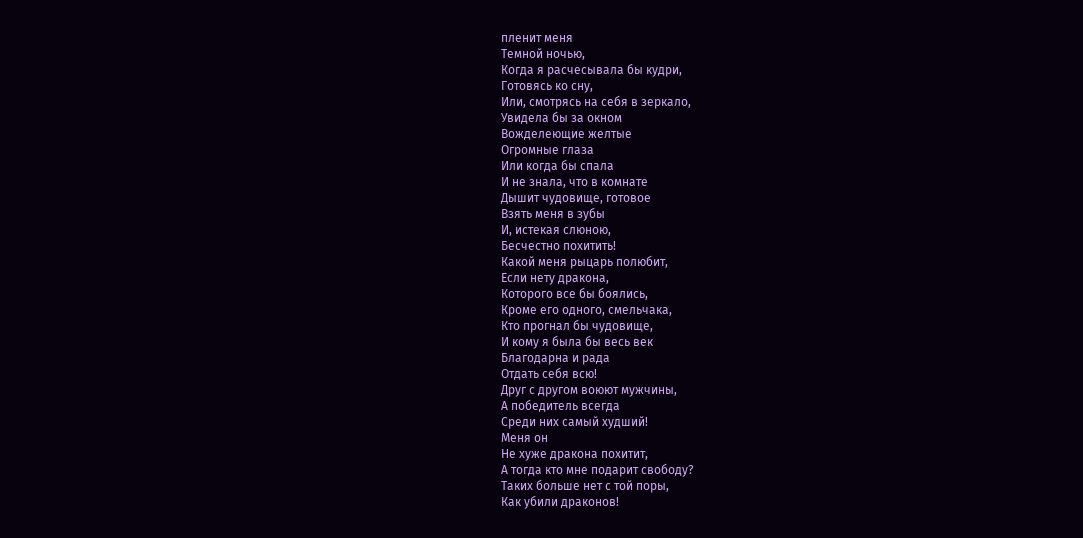пленит меня
Темной ночью,
Когда я расчесывала бы кудри,
Готовясь ко сну,
Или, смотрясь на себя в зеркало,
Увидела бы за окном
Вожделеющие желтые
Огромные глаза
Или когда бы спала
И не знала, что в комнате
Дышит чудовище, готовое
Взять меня в зубы
И, истекая слюною,
Бесчестно похитить!
Какой меня рыцарь полюбит,
Если нету дракона,
Которого все бы боялись,
Кроме его одного, смельчака,
Кто прогнал бы чудовище,
И кому я была бы весь век
Благодарна и рада
Отдать себя всю!
Друг с другом воюют мужчины,
А победитель всегда
Среди них самый худший!
Меня он
Не хуже дракона похитит,
А тогда кто мне подарит свободу?
Таких больше нет с той поры,
Как убили драконов!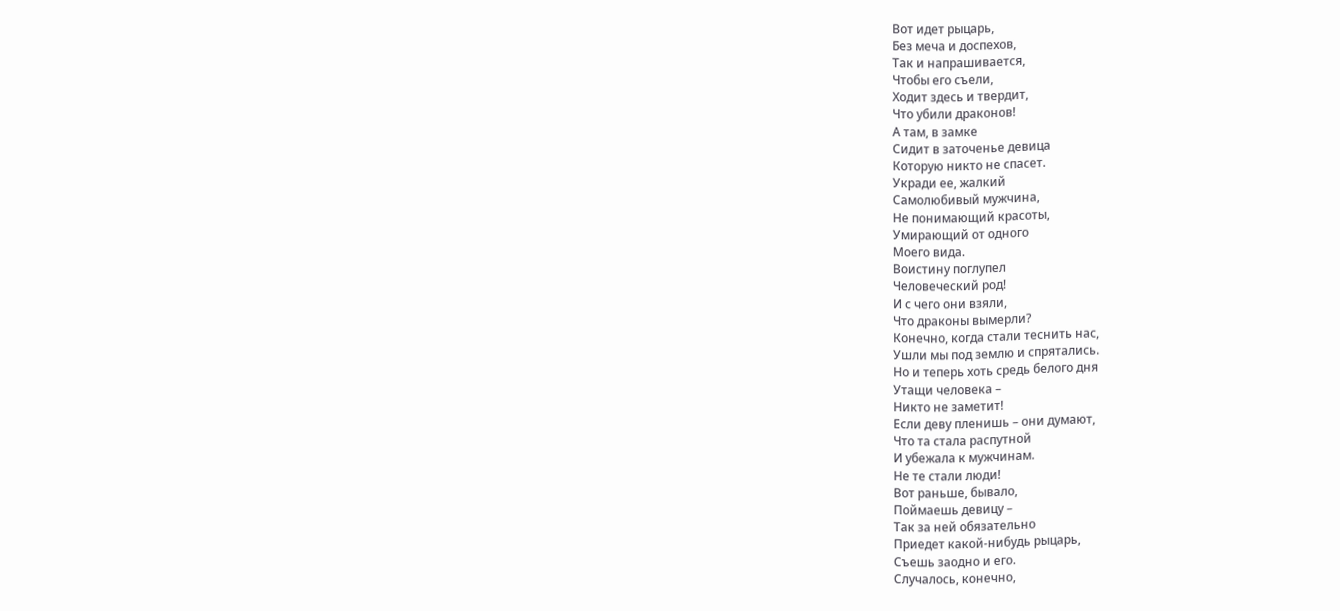Вот идет рыцарь,
Без меча и доспехов,
Так и напрашивается,
Чтобы его съели,
Ходит здесь и твердит,
Что убили драконов!
А там, в замке
Сидит в заточенье девица
Которую никто не спасет.
Укради ее, жалкий
Самолюбивый мужчина,
Не понимающий красоты,
Умирающий от одного
Моего вида.
Воистину поглупел
Человеческий род!
И с чего они взяли,
Что драконы вымерли?
Конечно, когда стали теснить нас,
Ушли мы под землю и спрятались.
Но и теперь хоть средь белого дня
Утащи человека –
Никто не заметит!
Если деву пленишь – они думают,
Что та стала распутной
И убежала к мужчинам.
Не те стали люди!
Вот раньше, бывало,
Поймаешь девицу –
Так за ней обязательно
Приедет какой-нибудь рыцарь,
Съешь заодно и его.
Случалось, конечно,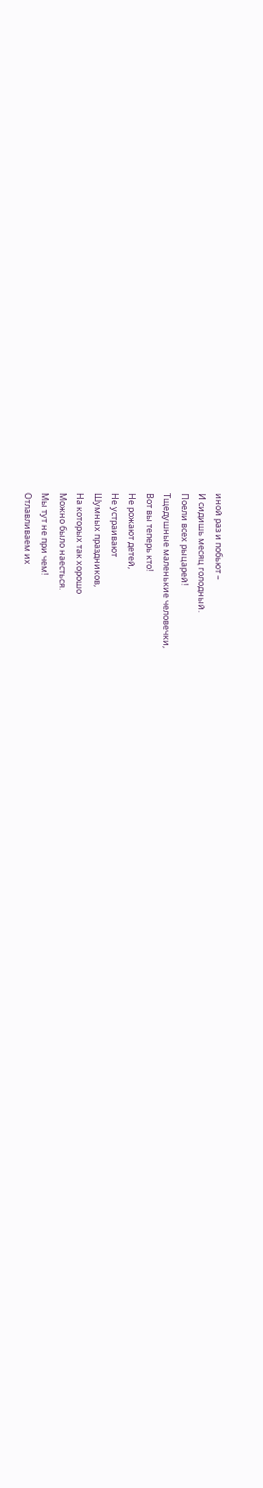иной раз и побьют –
И сидишь месяц голодный.
Поели всех рыцарей!
Тщедушные маленькие человечки,
Вот вы теперь кто!
Не рожают детей,
Не устраивают
Шумных праздников,
На которых так хорошо
Можно было наесться.
Мы тут не при чем!
Отлавливаем их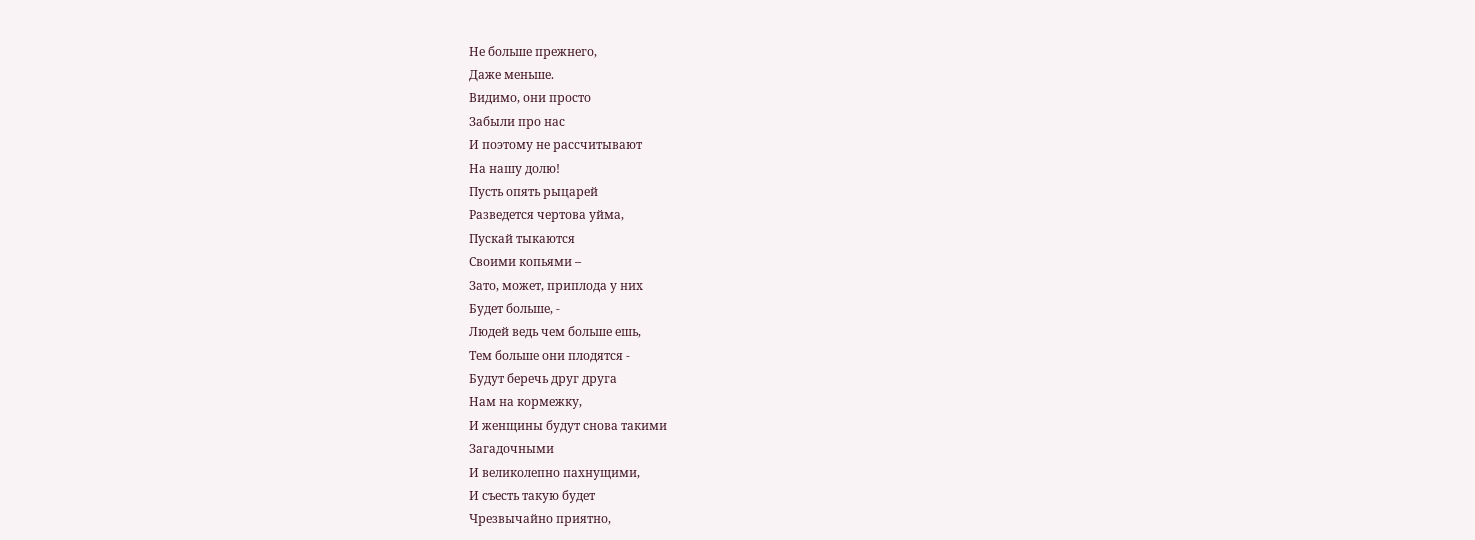Не больше прежнего,
Даже меньше.
Видимо, они просто
Забыли про нас
И поэтому не рассчитывают
На нашу долю!
Пусть опять рыцарей
Разведется чертова уйма,
Пускай тыкаются
Своими копьями –
Зато, может, приплода у них
Будет больше, -
Людей ведь чем больше ешь,
Тем больше они плодятся -
Будут беречь друг друга
Нам на кормежку,
И женщины будут снова такими
Загадочными
И великолепно пахнущими,
И съесть такую будет
Чрезвычайно приятно,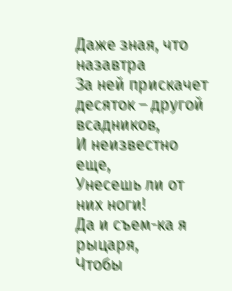Даже зная, что назавтра
За ней прискачет
десяток – другой всадников,
И неизвестно еще,
Унесешь ли от них ноги!
Да и съем-ка я рыцаря,
Чтобы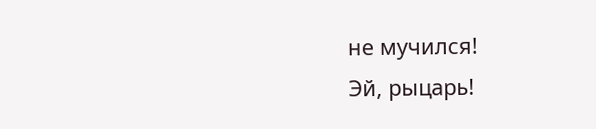не мучился!
Эй, рыцарь!